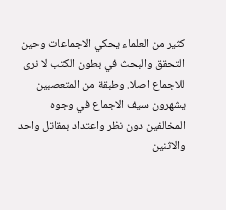كثير من العلماء يحكي الاجماعات وحين التحقق والبحث في بطون الكتب لا نرى للاجماع اصلا. وطبقة من المتعصبين يشهرون سيف الاجماع في وجوه المخالفين دون نظر واعتداد بمقاتل واحد والاثنين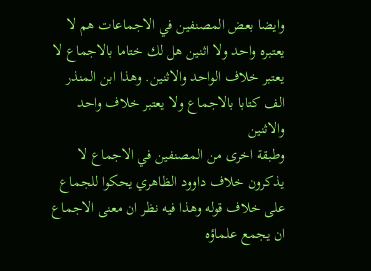وايضا بعض المصنفين في الاجماعات هم لا يعتبره واحد ولا اثنين هل لك ختاما بالاجماع لا يعتبر خلاف الواحد والاثنين. وهذا ابن المنذر الف كتابا بالاجماع ولا يعتبر خلاف واحد والاثنين
وطبقة اخرى من المصنفين في الاجماع لا يذكرون خلاف داوود الظاهري يحكوا للجماع على خلاف قوله وهذا فيه نظر ان معنى الاجماع ان يجمع علماؤه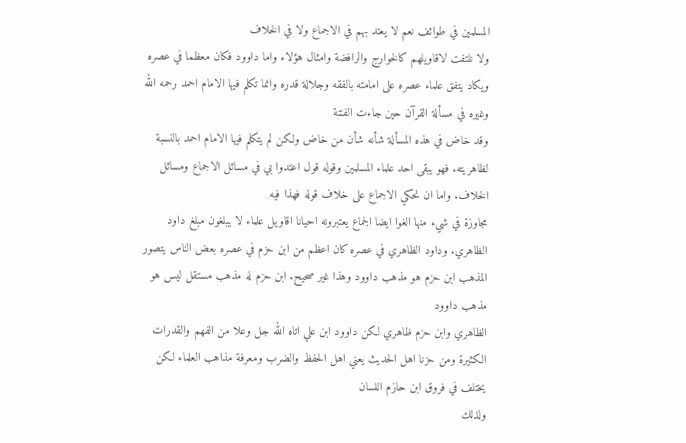المسلمين في طوائف نعم لا يعتد بهم في الاجماع ولا في الخلاف
ولا نلتفت لاقاويلهم كالخوارج والرافضة وامثال هؤلاء واما داوود فكان معظما في عصره ويكاد يتفق علماء عصره على امامته بالفقه وجلالة قدره وانما تكلم فيها الامام احمد رحمه الله وغيره في مسألة القرآن حين جاءت الفتنة
وقد خاض في هذه المسألة شأنه شأن من خاض ولكن لم يتكلم فيها الامام احمد بالنسبة لظاهريته. فهو يبقى احد علماء المسلمين وقوله قول اعتدوا بي في مسائل الاجماع ومسائل الخلاف. واما ان نحكي الاجماع على خلاف قوله فهذا فيه
مجاوزة في شيء منها الغوا ايضا الجماع يعتبرونه احيانا اقاويل علماء لا يبلغون مبلغ داود الظاهري. وداود الظاهري في عصره كان اعظم من ابن حزم في عصره بعض الناس يتصور المذهب ابن حزم هو مذهب داوود وهذا غير صحيح. ابن حزم له مذهب مستقل ليس هو مذهب داوود
الظاهري وابن حزم ظاهري لكن داوود ابن علي اتاه الله جل وعلا من الفهم والقدرات الكثيرة ومن حزنا اهل الحديث يعني اهل الحفظ والضرب ومعرفة مذاهب العلماء لكن يختلف في فروق ابن حازم اللسان
ولذلك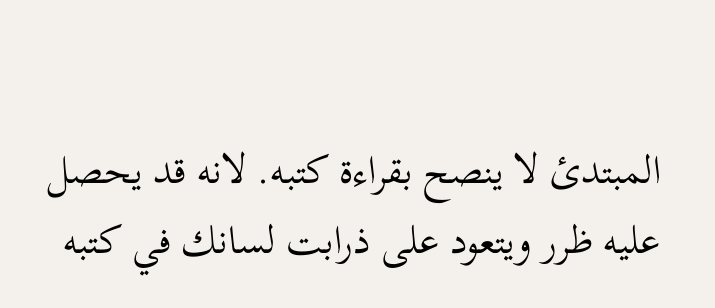المبتدئ لا ينصح بقراءة كتبه. لانه قد يحصل عليه ظرر ويتعود على ذرابت لسانك في كتبه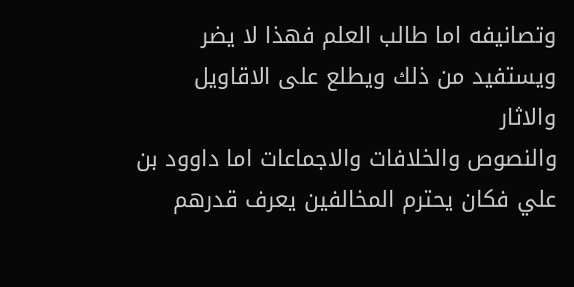وتصانيفه اما طالب العلم فهذا لا يضر ويستفيد من ذلك ويطلع على الاقاويل والاثار
والنصوص والخلافات والاجماعات اما داوود بن علي فكان يحترم المخالفين يعرف قدرهم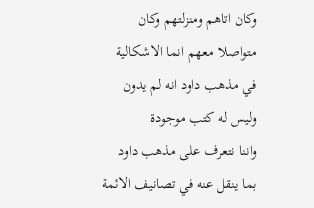وكان اتاهم ومنزلتهم وكان متواصلا معهم انما الاشكالية في مذهب داود انه لم يدون وليس له كتب موجودة
واننا نتعرف على مذهب داود بما ينقل عنه في تصانيف الائمة